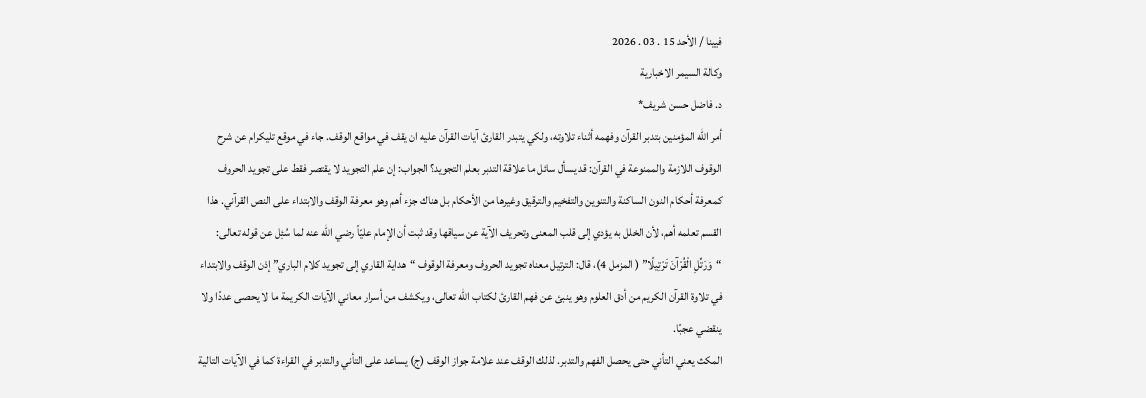فيينا / الأحد 15 . 03 . 2026
وكالة السيمر الاخبارية
د. فاضل حسن شريف*
أمر الله المؤمنين بتدبر القرآن وفهمه أثناء تلاوته، ولكي يتبدر القارئ آيات القرآن عليه ان يقف في مواقع الوقف. جاء في موقع تليكرام عن شرح الوقوف اللازمة والممنوعة في القرآن: قد يسأل سائل ما علاقة التدبر بعلم التجويد؟ الجواب: إن علم التجويد لا يقتصر فقط على تجويد الحروف كمعرفة أحكام النون الساكنة والتنوين والتفخيم والترقيق وغيرها من الأحكام بل هناك جزء أهم وهو معرفة الوقف والابتداء على النص القرآني. هذا القسم تعلمه أهم، لأن الخلل به يؤدي إلى قلب المعنى وتحريف الآية عن سياقها وقد ثبت أن الإمام عليّاً رضي الله عنه لما سُئِل عن قوله تعالى: “وَرَتِّلِ الْقُرْآنَ تَرْتِيلًا” ( المزمل 4)، قال: الترتيل معناه تجويد الحروف ومعرفة الوقوف “هداية القاري إلى تجويد كلام الباري” إذن الوقف والابتداء في تلاوة القرآن الكريم من أدق العلوم وهو ينبئ عن فهم القارئ لكتاب الله تعالى، ويكشف من أسرار معاني الآيات الكريمة ما لا يحصى عددًا ولا ينقضي عجبًا.
المكث يعني التأني حتى يحصل الفهم والتدبر. لذلك الوقف عند علامة جواز الوقف (ج) يساعد على التأني والتدبر في القراءة كما في الآيات التالية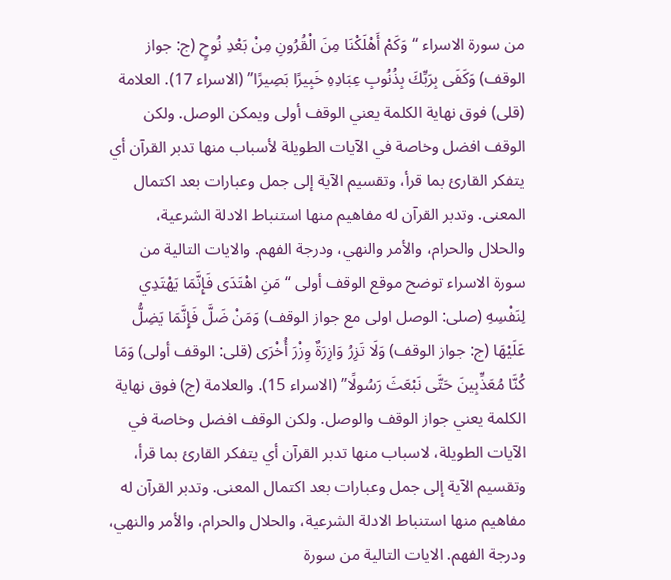من سورة الاسراء “وَكَمْ أَهْلَكْنَا مِنَ الْقُرُونِ مِنْ بَعْدِ نُوحٍ (ج: جواز الوقف) وَكَفَى بِرَبِّكَ بِذُنُوبِ عِبَادِهِ خَبِيرًا بَصِيرًا” (الاسراء 17). العلامة (قلى) فوق نهاية الكلمة يعني الوقف أولى ويمكن الوصل. ولكن الوقف افضل وخاصة في الآيات الطويلة لأسباب منها تدبر القرآن أي يتفكر القارئ بما قرأ، وتقسيم الآية إلى جمل وعبارات بعد اكتمال المعنى. وتدبر القرآن له مفاهيم منها استنباط الادلة الشرعية، والحلال والحرام، والأمر والنهي، ودرجة الفهم. والايات التالية من سورة الاسراء توضح موقع الوقف أولى “مَنِ اهْتَدَى فَإِنَّمَا يَهْتَدِي لِنَفْسِهِ (صلى: الوصل اولى مع جواز الوقف) وَمَنْ ضَلَّ فَإِنَّمَا يَضِلُّ عَلَيْهَا (ج: جواز الوقف) وَلَا تَزِرُ وَازِرَةٌ وِزْرَ أُخْرَى (قلى: الوقف أولى) وَمَا كُنَّا مُعَذِّبِينَ حَتَّى نَبْعَثَ رَسُولًا” (الاسراء 15). والعلامة (ج) فوق نهاية الكلمة يعني جواز الوقف والوصل. ولكن الوقف افضل وخاصة في الآيات الطويلة، لاسباب منها تدبر القرآن أي يتفكر القارئ بما قرأ، وتقسيم الآية إلى جمل وعبارات بعد اكتمال المعنى. وتدبر القرآن له مفاهيم منها استنباط الادلة الشرعية، والحلال والحرام، والأمر والنهي، ودرجة الفهم. الايات التالية من سورة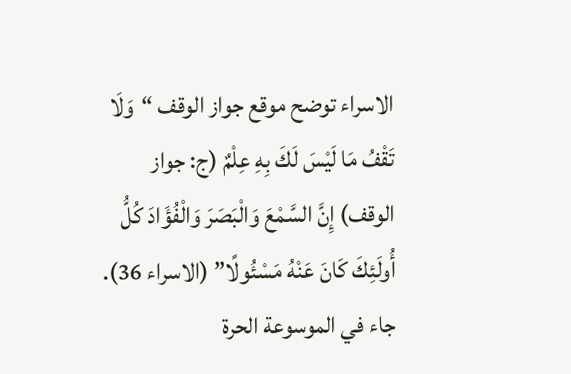الاسراء توضح موقع جواز الوقف “وَلَا تَقْفُ مَا لَيْسَ لَكَ بِهِ عِلْمٌ (ج: جواز الوقف) إِنَّ السَّمْعَ وَالْبَصَرَ وَالْفُؤَادَ كُلُّ أُولَئِكَ كَانَ عَنْهُ مَسْئُولًا” (الاسراء 36).
جاء في الموسوعة الحرة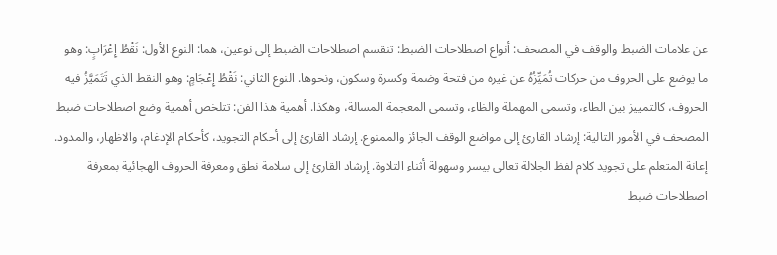عن علامات الضبط والوقف في المصحف: أنواع اصطلاحات الضبط: تنقسم اصطلاحات الضبط إلى نوعين، هما: النوع الأول: نَقْطُ إِعْرَابٍ: وهو ما يوضع على الحروف من حركات تُمَيِّزُهُ عن غيره من فتحة وضمة وكسرة وسكون، ونحوها. النوع الثاني: نَقْطُ إِعْجَامٍ: وهو النقط الذي تَتَمَيَّزُ فيه الحروف، كالتمييز بين الطاء، وتسمى المهملة والظاء، وتسمى المعجمة المسالة، وهكذا. أهمية هذا الفن: تتلخص أهمية وضع اصطلاحات ضبط المصحف في الأمور التالية: إرشاد القارئ إلى مواضع الوقف الجائز والممنوع. إرشاد القارئ إلى أحكام التجويد، كأحكام الإدغام، والاظهار، والمدود. إعانة المتعلم على تجويد كلام لفظ الجلالة تعالى بيسر وسهولة أثناء التلاوة. إرشاد القارئ إلى سلامة نطق ومعرفة الحروف الهجائية بمعرفة اصطلاحات ضبط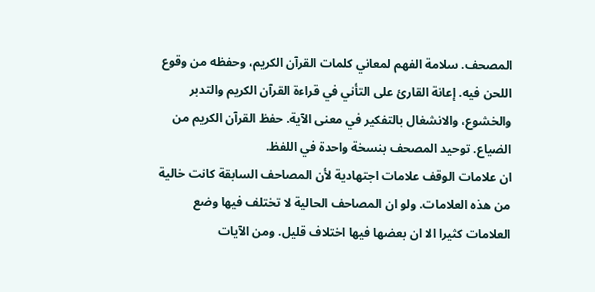المصحف. سلامة الفهم لمعاني كلمات القرآن الكريم، وحفظه من وقوع اللحن فيه. إعانة القارئ على التأني في قراءة القرآن الكريم والتدبر والخشوع، والانشغال بالتفكير في معنى الآية. حفظ القرآن الكريم من الضياع. توحيد المصحف بنسخة واحدة في اللفظ.
ان علامات الوقف علامات اجتهادية لأن المصاحف السابقة كانت خالية من هذه العلامات. ولو ان المصاحف الحالية لا تختلف فيها وضع العلامات كثيرا الا ان بعضها فيها اختلاف قليل. ومن الآيات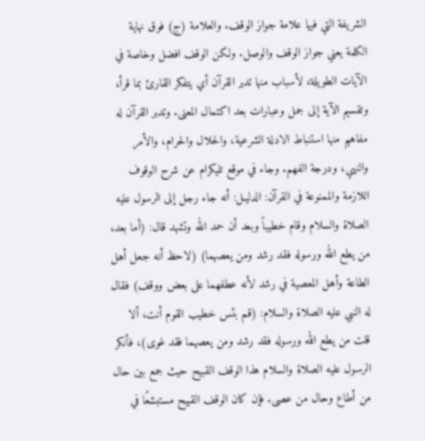الشريفة التي فيها علامة جواز الوقف. والعلامة (ج) فوق نهاية الكلمة يعني جواز الوقف والوصل. ولكن الوقف افضل وخاصة في الآيات الطويلة، لأسباب منها تدبر القرآن أي يتفكر القارئ بما قرأ، وتقسيم الآية إلى جمل وعبارات بعد اكتمال المعنى. وتدبر القرآن له مفاهيم منها استنباط الادلة الشرعية، والحلال والحرام، والأمر والنهي، ودرجة الفهم. وجاء في موقع تليكرام عن شرح الوقوف اللازمة والممنوعة في القرآن: الدليـل: أنه جاء رجل إلى الرسول عليه الصلاة والسلام وقام خطيباً وبعد أن حمد الله وتشهد قال: (أما بعد، من يطع الله ورسوله فقد رشد ومن يعصهما) (لاحظ أنه جعل أهل الطاعة وأهل المعصية في رشد لأنه عطفهما على بعض ووقف) فقال له النبي عليه الصلاة والسلام: (قم بئس خطيب القوم أنت، ألا قلت من يطع الله ورسوله فقد رشد ومن يعصهما فقد غوى)، فأنكر الرسول عليه الصلاة والسلام هذا الوقف القبيح حيث جمع بين حال من أطاع وحال من عصى. فإن كان الوقف القبيح مستبشعًا في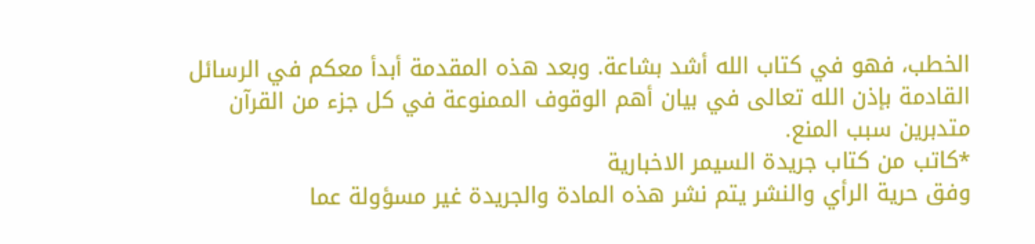الخطب، فهو في كتاب الله أشد بشاعة. وبعد هذه المقدمة أبدأ معكم في الرسائل القادمة بإذن الله تعالى في بيان أهم الوقوف الممنوعة في كل جزء من القرآن متدبرين سبب المنع.
*كاتب من كتاب جريدة السيمر الاخبارية
وفق حرية الرأي والنشر يتم نشر هذه المادة والجريدة غير مسؤولة عما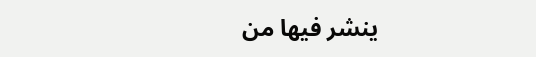ينشر فيها من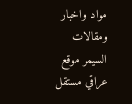مواد واخبار ومقالات
السيمر موقع عراقي مستقل